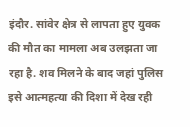इंदौर. सांवेर क्षेत्र से लापता हुए युवक की मौत का मामला अब उलझता जा रहा है. शव मिलने के बाद जहां पुलिस इसे आत्महत्या की दिशा में देख रही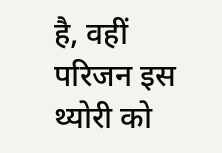है, वहीं परिजन इस थ्योरी को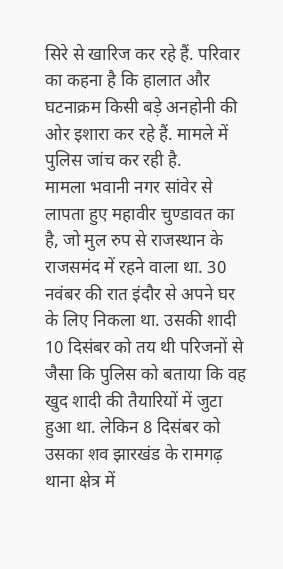सिरे से खारिज कर रहे हैं. परिवार का कहना है कि हालात और घटनाक्रम किसी बड़े अनहोनी की ओर इशारा कर रहे हैं. मामले में पुलिस जांच कर रही है.
मामला भवानी नगर सांवेर से लापता हुए महावीर चुण्डावत का है, जो मुल रुप से राजस्थान के राजसमंद में रहने वाला था. 30 नवंबर की रात इंदौर से अपने घर के लिए निकला था. उसकी शादी 10 दिसंबर को तय थी परिजनों से जैसा कि पुलिस को बताया कि वह खुद शादी की तैयारियों में जुटा हुआ था. लेकिन 8 दिसंबर को उसका शव झारखंड के रामगढ़ थाना क्षेत्र में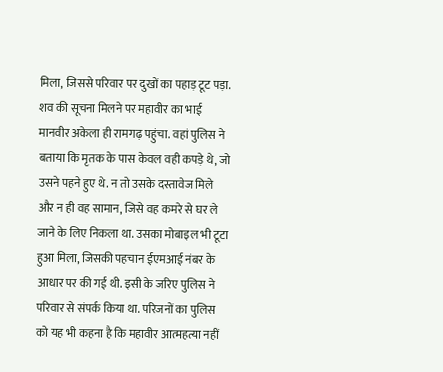मिला, जिससे परिवार पर दुखों का पहाड़ टूट पड़ा. शव की सूचना मिलने पर महावीर का भाई मानवीर अकेला ही रामगढ़ पहुंचा. वहां पुलिस ने बताया कि मृतक के पास केवल वही कपड़े थे, जो उसने पहने हुए थे. न तो उसके दस्तावेज मिले और न ही वह सामान, जिसे वह कमरे से घर ले जाने के लिए निकला था. उसका मोबाइल भी टूटा हुआ मिला, जिसकी पहचान ईएमआई नंबर के आधार पर की गई थी. इसी के जरिए पुलिस ने परिवार से संपर्क किया था. परिजनों का पुलिस को यह भी कहना है कि महावीर आत्महत्या नहीं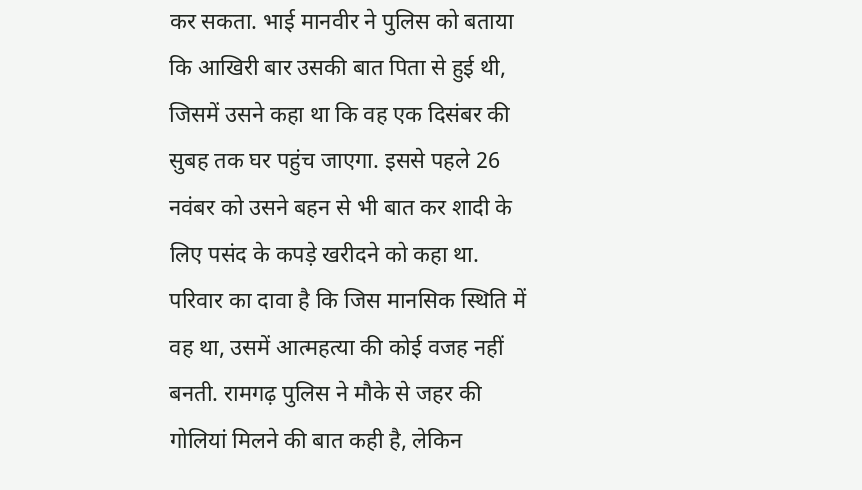कर सकता. भाई मानवीर ने पुलिस को बताया कि आखिरी बार उसकी बात पिता से हुई थी, जिसमें उसने कहा था कि वह एक दिसंबर की सुबह तक घर पहुंच जाएगा. इससे पहले 26 नवंबर को उसने बहन से भी बात कर शादी के लिए पसंद के कपड़े खरीदने को कहा था. परिवार का दावा है कि जिस मानसिक स्थिति में वह था, उसमें आत्महत्या की कोई वजह नहीं बनती. रामगढ़ पुलिस ने मौके से जहर की गोलियां मिलने की बात कही है, लेकिन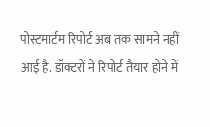पोस्टमार्टम रिपोर्ट अब तक सामने नहीं आई है. डॉक्टरों ने रिपोर्ट तैयार होने में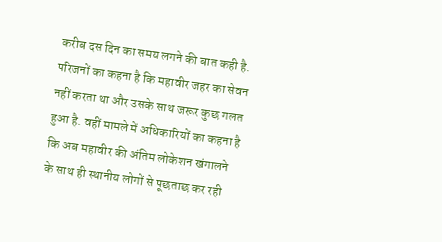करीब दस दिन का समय लगने की बात कही है. परिजनों का कहना है कि महावीर जहर का सेवन नहीं करता था और उसके साथ जरूर कुछ गलत हुआ है. वहीं मामले में अधिकारियों का कहना है कि अब महावीर की अंतिम लोकेशन खंगालने के साथ ही स्थानीय लोगों से पूछताछ कर रही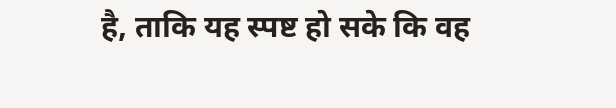है, ताकि यह स्पष्ट हो सके कि वह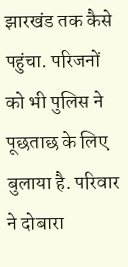झारखंड तक कैसे पहुंचा. परिजनों को भी पुलिस ने पूछताछ के लिए बुलाया है. परिवार ने दोबारा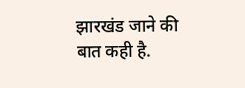झारखंड जाने की बात कही है.